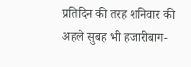प्रतिदिन की तरह शनिवार की अहले सुबह भी हजारीबाग-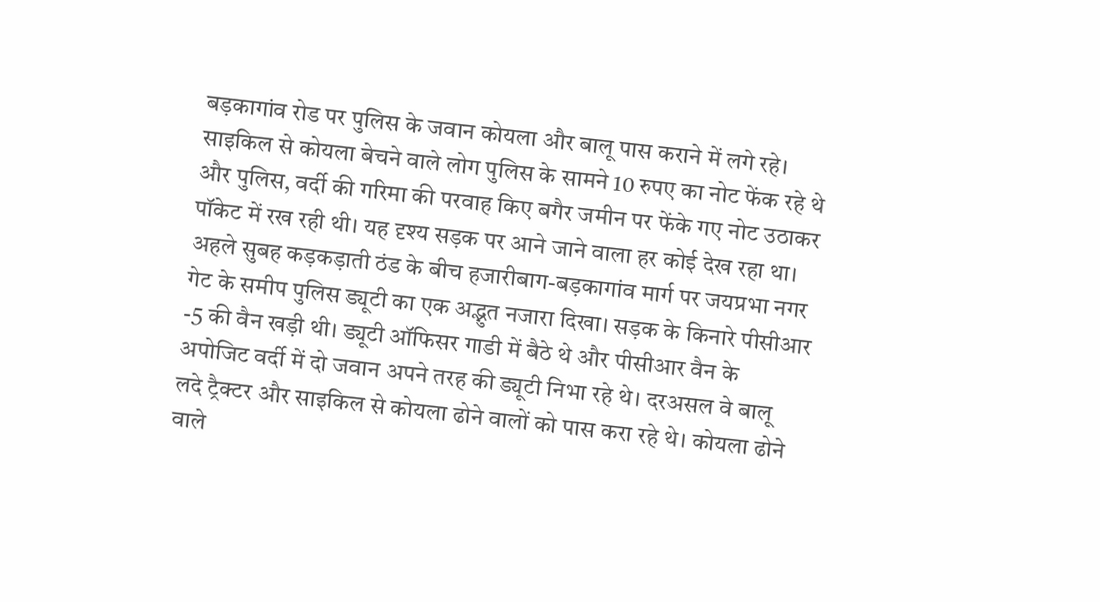बड़कागांव रोड पर पुलिस के जवान कोयला और बालू पास कराने में लगे रहे। साइकिल से कोयला बेचने वाले लोग पुलिस के सामने 10 रुपए का नोट फेंक रहे थे और पुलिस, वर्दी की गरिमा की परवाह किए बगैर जमीन पर फेंके गए नोट उठाकर पॉकेट में रख रही थी। यह दृश्य सड़क पर आने जाने वाला हर कोई देख रहा था। अहले सुबह कड़कड़ाती ठंड के बीच हजारीबाग-बड़कागांव मार्ग पर जयप्रभा नगर गेट के समीप पुलिस ड्यूटी का एक अद्भुत नजारा दिखा। सड़क के किनारे पीसीआर -5 की वैन खड़ी थी। ड्यूटी ऑफिसर गाडी में बैठे थे और पीसीआर वैन के अपोजिट वर्दी में दो जवान अपने तरह की ड्यूटी निभा रहे थे। दरअसल वे बालू लदे ट्रैक्टर और साइकिल से कोयला ढोने वालों को पास करा रहे थे। कोयला ढोने वाले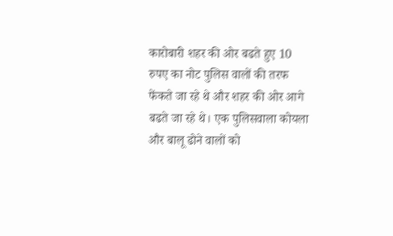कारोबारी शहर की ओर बढते हुए 10 रुपए का नोट पुलिस वालों की तरफ फेंकते जा रहे थे और शहर की ओर आगे बढते जा रहे थे। एक पुलिसवाला कोयला और बालू ढोने वालों को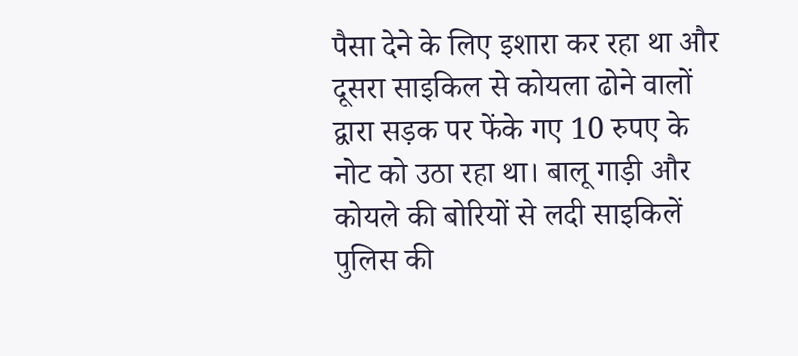पैसा देने के लिए इशारा कर रहा था और दूसरा साइकिल से कोयला ढोने वालों द्वारा सड़क पर फेंके गए 10 रुपए के नोट को उठा रहा था। बालू गाड़ी और कोयले की बोरियों से लदी साइकिलें पुलिस की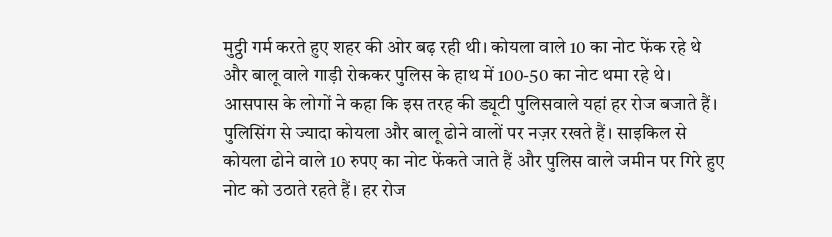मुट्ठी गर्म करते हुए शहर की ओर बढ़ रही थी। कोयला वाले 10 का नोट फेंक रहे थे और बालू वाले गाड़ी रोककर पुलिस के हाथ में 100-50 का नोट थमा रहे थे। आसपास के लोगों ने कहा कि इस तरह की ड्यूटी पुलिसवाले यहां हर रोज बजाते हैं। पुलिसिंग से ज्यादा कोयला और बालू ढोने वालों पर नज़र रखते हैं। साइकिल से कोयला ढोने वाले 10 रुपए का नोट फेंकते जाते हैं और पुलिस वाले जमीन पर गिरे हुए नोट को उठाते रहते हैं। हर रोज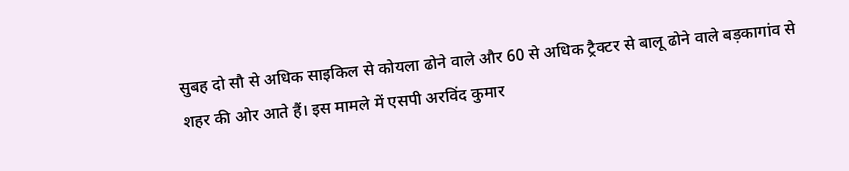सुबह दो सौ से अधिक साइकिल से कोयला ढोने वाले और 60 से अधिक ट्रैक्टर से बालू ढोने वाले बड़कागांव से शहर की ओर आते हैं। इस मामले में एसपी अरविंद कुमार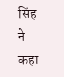सिंह ने कहा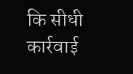कि सीधी कार्रवाई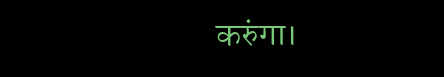करुंगा।